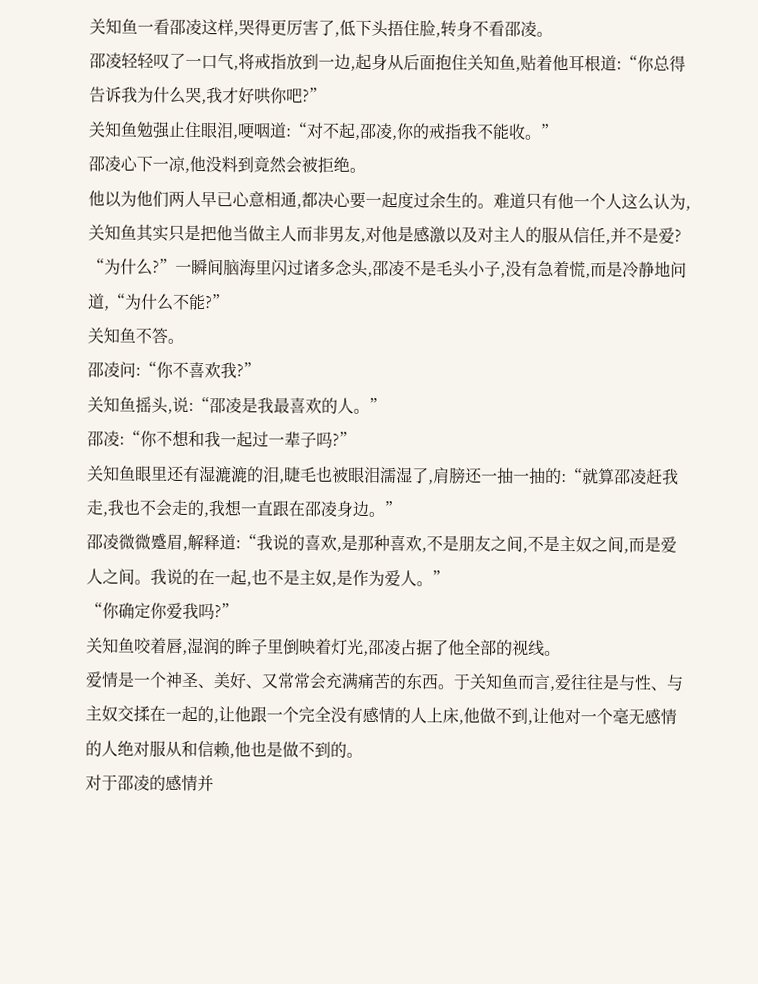关知鱼一看邵凌这样,哭得更厉害了,低下头捂住脸,转身不看邵凌。
邵凌轻轻叹了一口气,将戒指放到一边,起身从后面抱住关知鱼,贴着他耳根道:“你总得告诉我为什么哭,我才好哄你吧?”
关知鱼勉强止住眼泪,哽咽道:“对不起,邵凌,你的戒指我不能收。”
邵凌心下一凉,他没料到竟然会被拒绝。
他以为他们两人早已心意相通,都决心要一起度过余生的。难道只有他一个人这么认为,关知鱼其实只是把他当做主人而非男友,对他是感激以及对主人的服从信任,并不是爱?
“为什么?”一瞬间脑海里闪过诸多念头,邵凌不是毛头小子,没有急着慌,而是冷静地问道,“为什么不能?”
关知鱼不答。
邵凌问:“你不喜欢我?”
关知鱼摇头,说:“邵凌是我最喜欢的人。”
邵凌:“你不想和我一起过一辈子吗?”
关知鱼眼里还有湿漉漉的泪,睫毛也被眼泪濡湿了,肩膀还一抽一抽的:“就算邵凌赶我走,我也不会走的,我想一直跟在邵凌身边。”
邵凌微微蹙眉,解释道:“我说的喜欢,是那种喜欢,不是朋友之间,不是主奴之间,而是爱人之间。我说的在一起,也不是主奴,是作为爱人。”
“你确定你爱我吗?”
关知鱼咬着唇,湿润的眸子里倒映着灯光,邵凌占据了他全部的视线。
爱情是一个神圣、美好、又常常会充满痛苦的东西。于关知鱼而言,爱往往是与性、与主奴交揉在一起的,让他跟一个完全没有感情的人上床,他做不到,让他对一个毫无感情的人绝对服从和信赖,他也是做不到的。
对于邵凌的感情并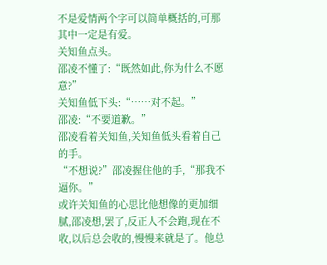不是爱情两个字可以简单概括的,可那其中一定是有爱。
关知鱼点头。
邵凌不懂了:“既然如此,你为什么不愿意?”
关知鱼低下头:“……对不起。”
邵凌:“不要道歉。”
邵凌看着关知鱼,关知鱼低头看着自己的手。
“不想说?”邵凌握住他的手,“那我不逼你。”
或许关知鱼的心思比他想像的更加细腻,邵凌想,罢了,反正人不会跑,现在不收,以后总会收的,慢慢来就是了。他总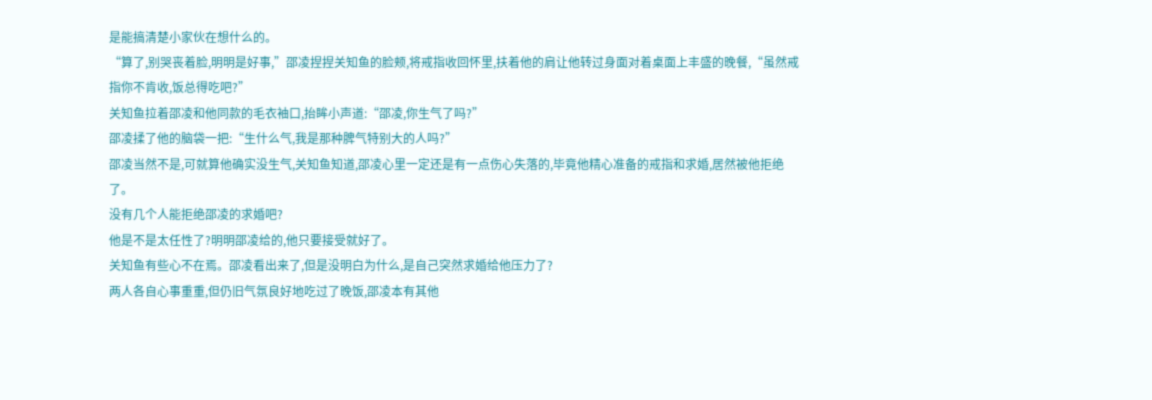是能搞清楚小家伙在想什么的。
“算了,别哭丧着脸,明明是好事,”邵凌捏捏关知鱼的脸颊,将戒指收回怀里,扶着他的肩让他转过身面对着桌面上丰盛的晚餐,“虽然戒指你不肯收,饭总得吃吧?”
关知鱼拉着邵凌和他同款的毛衣袖口,抬眸小声道:“邵凌,你生气了吗?”
邵凌揉了他的脑袋一把:“生什么气,我是那种脾气特别大的人吗?”
邵凌当然不是,可就算他确实没生气,关知鱼知道,邵凌心里一定还是有一点伤心失落的,毕竟他精心准备的戒指和求婚,居然被他拒绝了。
没有几个人能拒绝邵凌的求婚吧?
他是不是太任性了?明明邵凌给的,他只要接受就好了。
关知鱼有些心不在焉。邵凌看出来了,但是没明白为什么,是自己突然求婚给他压力了?
两人各自心事重重,但仍旧气氛良好地吃过了晚饭,邵凌本有其他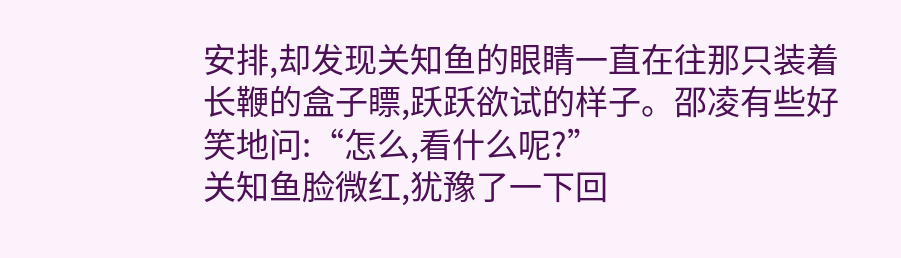安排,却发现关知鱼的眼睛一直在往那只装着长鞭的盒子瞟,跃跃欲试的样子。邵凌有些好笑地问:“怎么,看什么呢?”
关知鱼脸微红,犹豫了一下回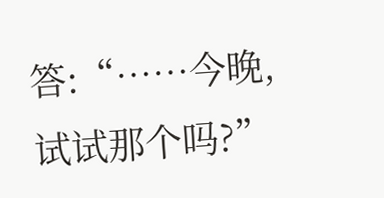答:“……今晚,试试那个吗?”